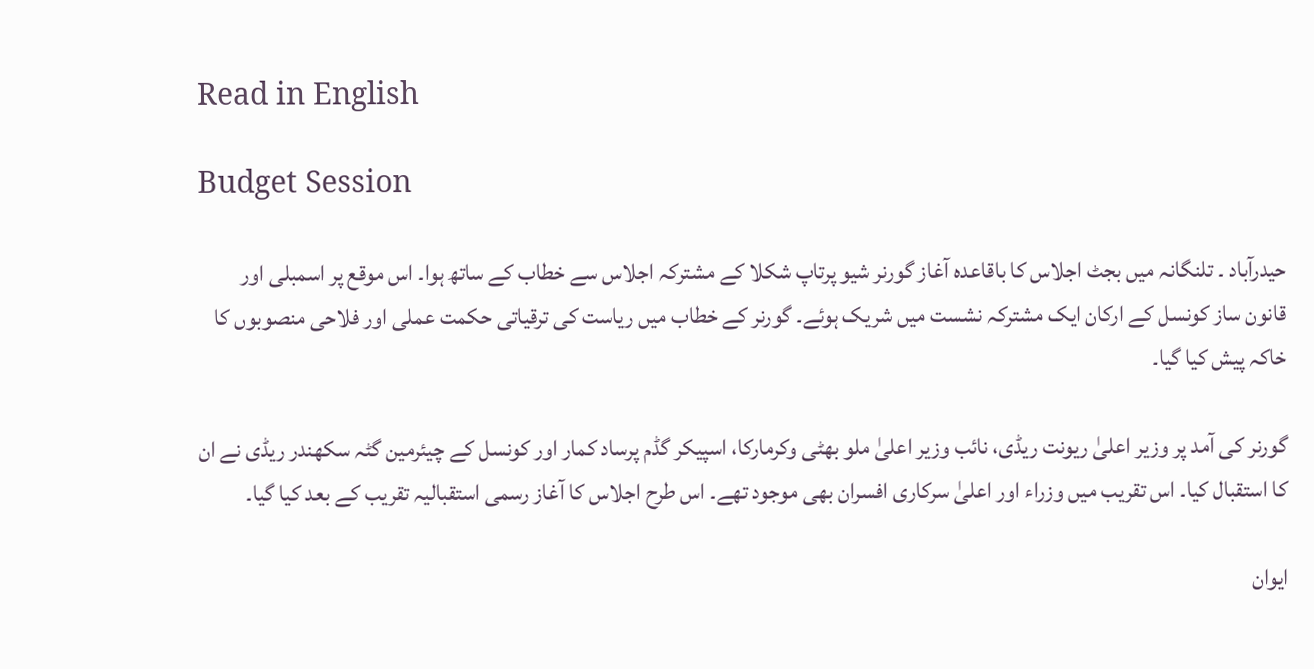Read in English

Budget Session

حیدرآباد ۔ تلنگانہ میں بجٹ اجلاس کا باقاعدہ آغاز گورنر شیو پرتاپ شکلا کے مشترکہ اجلاس سے خطاب کے ساتھ ہوا۔ اس موقع پر اسمبلی اور قانون ساز کونسل کے ارکان ایک مشترکہ نشست میں شریک ہوئے۔ گورنر کے خطاب میں ریاست کی ترقیاتی حکمت عملی اور فلاحی منصوبوں کا خاکہ پیش کیا گیا۔

گورنر کی آمد پر وزیر اعلیٰ ریونت ریڈی، نائب وزیر اعلیٰ ملو بھٹی وکرمارکا، اسپیکر گڈم پرساد کمار اور کونسل کے چیئرمین گٹہ سکھندر ریڈی نے ان کا استقبال کیا۔ اس تقریب میں وزراء اور اعلیٰ سرکاری افسران بھی موجود تھے۔ اس طرح اجلاس کا آغاز رسمی استقبالیہ تقریب کے بعد کیا گیا۔

ایوان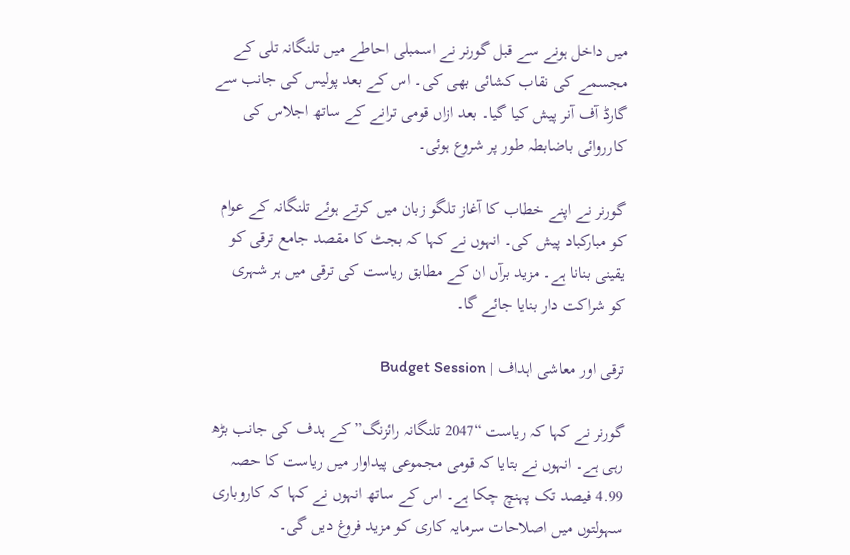میں داخل ہونے سے قبل گورنر نے اسمبلی احاطے میں تلنگانہ تلی کے مجسمے کی نقاب کشائی بھی کی۔ اس کے بعد پولیس کی جانب سے گارڈ آف آنر پیش کیا گیا۔ بعد ازاں قومی ترانے کے ساتھ اجلاس کی کارروائی باضابطہ طور پر شروع ہوئی۔

گورنر نے اپنے خطاب کا آغاز تلگو زبان میں کرتے ہوئے تلنگانہ کے عوام کو مبارکباد پیش کی۔ انہوں نے کہا کہ بجٹ کا مقصد جامع ترقی کو یقینی بنانا ہے۔ مزید برآں ان کے مطابق ریاست کی ترقی میں ہر شہری کو شراکت دار بنایا جائے گا۔

ترقی اور معاشی اہداف | Budget Session

گورنر نے کہا کہ ریاست “2047 تلنگانہ رائزنگ” کے ہدف کی جانب بڑھ رہی ہے۔ انہوں نے بتایا کہ قومی مجموعی پیداوار میں ریاست کا حصہ 4.99 فیصد تک پہنچ چکا ہے۔ اس کے ساتھ انہوں نے کہا کہ کاروباری سہولتوں میں اصلاحات سرمایہ کاری کو مزید فروغ دیں گی۔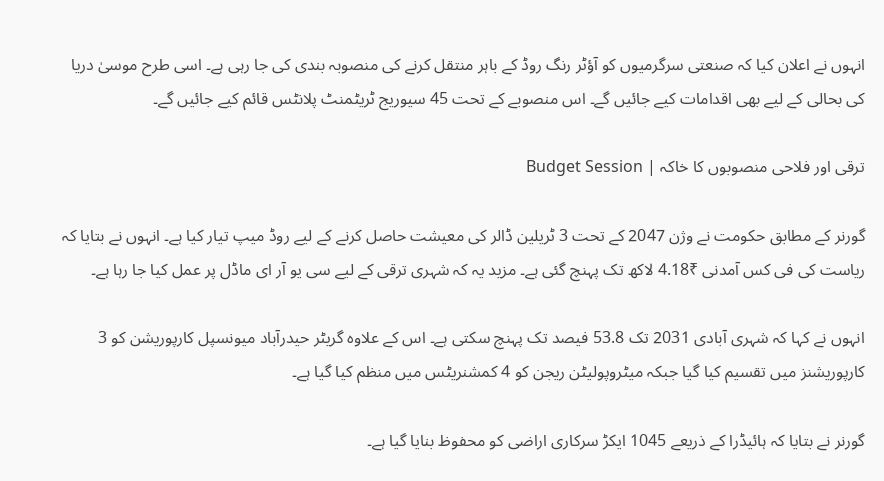انہوں نے اعلان کیا کہ صنعتی سرگرمیوں کو آؤٹر رنگ روڈ کے باہر منتقل کرنے کی منصوبہ بندی کی جا رہی ہے۔ اسی طرح موسیٰ دریا کی بحالی کے لیے بھی اقدامات کیے جائیں گے۔ اس منصوبے کے تحت 45 سیوریج ٹریٹمنٹ پلانٹس قائم کیے جائیں گے۔

ترقی اور فلاحی منصوبوں کا خاکہ | Budget Session

گورنر کے مطابق حکومت نے وژن 2047 کے تحت 3 ٹریلین ڈالر کی معیشت حاصل کرنے کے لیے روڈ میپ تیار کیا ہے۔ انہوں نے بتایا کہ ریاست کی فی کس آمدنی ₹4.18 لاکھ تک پہنچ گئی ہے۔ مزید یہ کہ شہری ترقی کے لیے سی یو آر ای ماڈل پر عمل کیا جا رہا ہے۔

انہوں نے کہا کہ شہری آبادی 2031 تک 53.8 فیصد تک پہنچ سکتی ہے۔ اس کے علاوہ گریٹر حیدرآباد میونسپل کارپوریشن کو 3 کارپوریشنز میں تقسیم کیا گیا جبکہ میٹروپولیٹن ریجن کو 4 کمشنریٹس میں منظم کیا گیا ہے۔

گورنر نے بتایا کہ ہائیڈرا کے ذریعے 1045 ایکڑ سرکاری اراضی کو محفوظ بنایا گیا ہے۔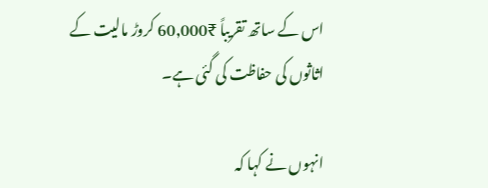اس کے ساتھ تقریباً ₹60,000 کروڑ مالیت کے اثاثوں کی حفاظت کی گئی ہے۔

انہوں نے کہا کہ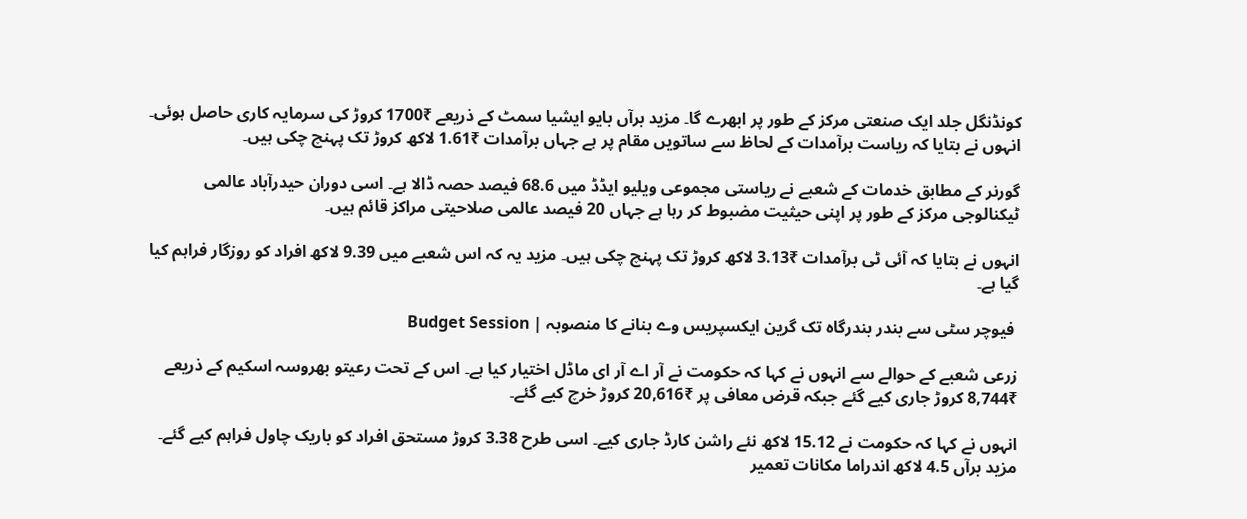کونڈنگل جلد ایک صنعتی مرکز کے طور پر ابھرے گا۔ مزید برآں بایو ایشیا سمٹ کے ذریعے ₹1700 کروڑ کی سرمایہ کاری حاصل ہوئی۔ انہوں نے بتایا کہ ریاست برآمدات کے لحاظ سے ساتویں مقام پر ہے جہاں برآمدات ₹1.61 لاکھ کروڑ تک پہنچ چکی ہیں۔

گورنر کے مطابق خدمات کے شعبے نے ریاستی مجموعی ویلیو ایڈڈ میں 68.6 فیصد حصہ ڈالا ہے۔ اسی دوران حیدرآباد عالمی ٹیکنالوجی مرکز کے طور پر اپنی حیثیت مضبوط کر رہا ہے جہاں 20 فیصد عالمی صلاحیتی مراکز قائم ہیں۔

انہوں نے بتایا کہ آئی ٹی برآمدات ₹3.13 لاکھ کروڑ تک پہنچ چکی ہیں۔ مزید یہ کہ اس شعبے میں 9.39 لاکھ افراد کو روزگار فراہم کیا گیا ہے۔

 فیوچر سٹی سے بندر بندرگاہ تک گرین ایکسپریس وے بنانے کا منصوبہ | Budget Session

زرعی شعبے کے حوالے سے انہوں نے کہا کہ حکومت نے آر اے آر ای ماڈل اختیار کیا ہے۔ اس کے تحت رعیتو بھروسہ اسکیم کے ذریعے ₹8,744 کروڑ جاری کیے گئے جبکہ قرض معافی پر ₹20,616 کروڑ خرچ کیے گئے۔

انہوں نے کہا کہ حکومت نے 15.12 لاکھ نئے راشن کارڈ جاری کیے۔ اسی طرح 3.38 کروڑ مستحق افراد کو باریک چاول فراہم کیے گئے۔ مزید برآں 4.5 لاکھ اندراما مکانات تعمیر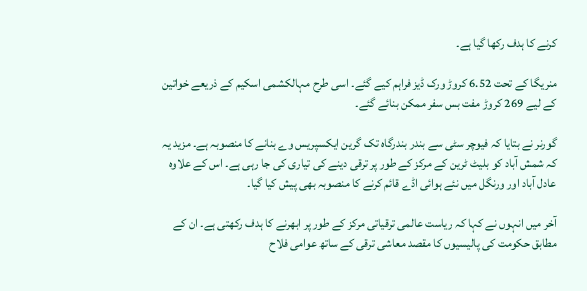کرنے کا ہدف رکھا گیا ہے۔

منریگا کے تحت 6.52 کروڑ ورک ڈیز فراہم کیے گئے۔ اسی طرح مہالکشمی اسکیم کے ذریعے خواتین کے لیے 269 کروڑ مفت بس سفر ممکن بنائے گئے۔

گورنر نے بتایا کہ فیوچر سٹی سے بندر بندرگاہ تک گرین ایکسپریس وے بنانے کا منصوبہ ہے۔ مزید یہ کہ شمش آباد کو بلیٹ ٹرین کے مرکز کے طور پر ترقی دینے کی تیاری کی جا رہی ہے۔ اس کے علاوہ عادل آباد اور ورنگل میں نئے ہوائی اڈے قائم کرنے کا منصوبہ بھی پیش کیا گیا۔

آخر میں انہوں نے کہا کہ ریاست عالمی ترقیاتی مرکز کے طور پر ابھرنے کا ہدف رکھتی ہے۔ ان کے مطابق حکومت کی پالیسیوں کا مقصد معاشی ترقی کے ساتھ عوامی فلاح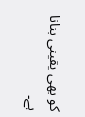کو بھی یقینی بنانا ہے۔